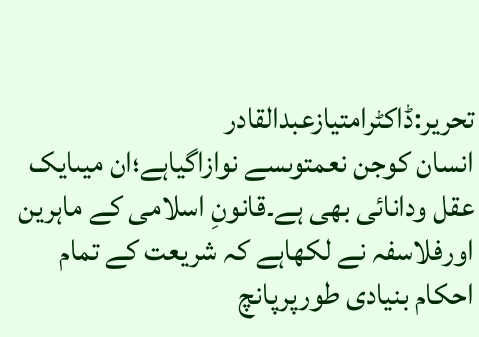تحریر:ڈاکٹرامتیازعبدالقادر
انسان کوجن نعمتوںسے نوازاگیاہے؛ان میںایک عقل ودانائی بھی ہے۔قانونِ اسلامی کے ماہرین اورفلاسفہ نے لکھاہے کہ شریعت کے تمام احکام بنیادی طورپرپانچ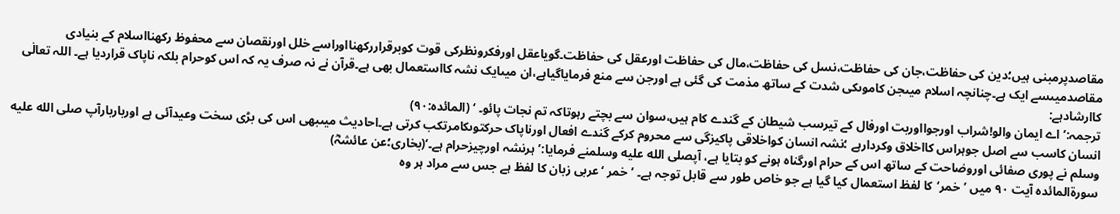مقاصدپرمبنی ہیں؛دین کی حفاظت،جان کی حفاظت،نسل کی حفاظت،مال کی حفاظت اورعقل کی حفاظت۔گویاعقل اورفکرونظرکی قوت کوبرقراررکھنااوراسے خلل اورنقصان سے محفوظ رکھنااسلام کے بنیادی مقاصدمیںسے ایک ہے۔چنانچہ اسلام میںجن کاموںکی شدت کے ساتھ مذمت کی گئی ہے اورجن سے منع فرمایاگیاہے،ان میںایک نشہ کااستعمال بھی ہے۔قرآن نے نہ صرف یہ کہ اس کوحرام بلکہ ناپاک قراردیا ہے۔ اللہ تعالٰی کاارشادہے:
ترجمہ:’اے ایمان والو!شراب اورجوااوربت اورفال کے تیرسب شیطان کے گندے کام ہیں،سوان سے بچتے رہوتاکہ تم نجات پائو۔ ‘ (المائدہ:۹۰)
انسان کاسب سے اصل جوہراس کااخلاق وکردارہے ؛نشہ انسان کواخلاقی پاکیزگی سے محروم کرکے گندے افعال اورناپاک حرکتوںکامرتکب کرتی ہے۔احادیث میںبھی اس کی بڑی سخت وعیدآئی ہے اورباربارآپ صلى الله عليه وسلم نے پوری صفائی اوروضاحت کے ساتھ اس کے حرام اورگناہ ہونے کو بتایا ہے، آپصلى الله عليه وسلمنے فرمایا:’ہرنشہ اورچیزحرام ہے۔‘(بخاری؛عن عائشہؓ)
سورۃالمائدہ آیت ۹۰ میں ’خمر‘کا لفظ استعمال کیا گیا ہے جو خاص طور سے قابل توجہ ہے۔ ’خمر ‘عربی زبان کا لفظ ہے جس سے مراد ہر وہ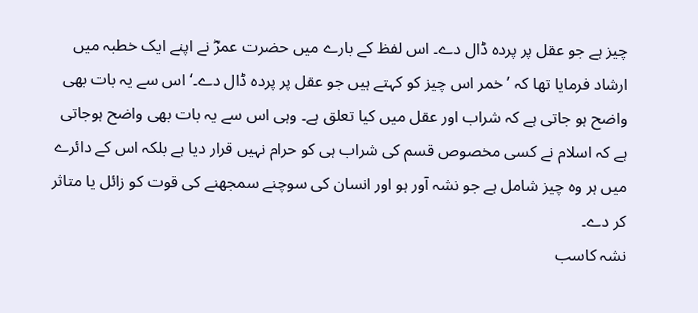چیز ہے جو عقل پر پردہ ڈال دے۔ اس لفظ کے بارے میں حضرت عمرؓ نے اپنے ایک خطبہ میں ارشاد فرمایا تھا کہ ’خمر اس چیز کو کہتے ہیں جو عقل پر پردہ ڈال دے۔‘ اس سے یہ بات بھی واضح ہو جاتی ہے کہ شراب اور عقل میں کیا تعلق ہے۔ وہی اس سے یہ بات بھی واضح ہوجاتی ہے کہ اسلام نے کسی مخصوص قسم کی شراب ہی کو حرام نہیں قرار دیا ہے بلکہ اس کے دائرے میں ہر وہ چیز شامل ہے جو نشہ آور ہو اور انسان کی سوچنے سمجھنے کی قوت کو زائل یا متاثر کر دے۔
نشہ کاسب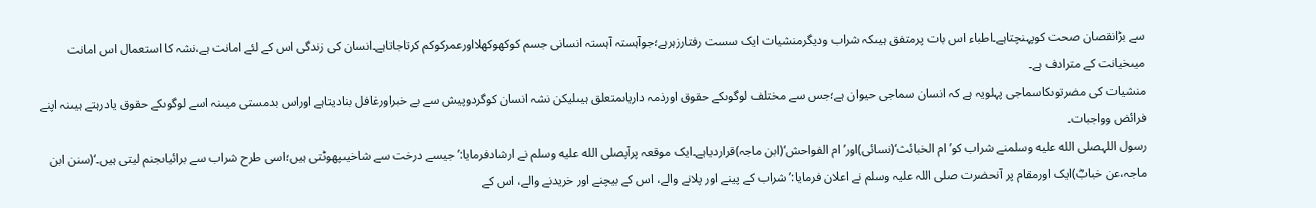سے بڑانقصان صحت کوپہنچتاہے۔اطباء اس بات پرمتفق ہیںکہ شراب ودیگرمنشیات ایک سست رفتارزہرہے؛جوآہستہ آہستہ انسانی جسم کوکھوکھلااورعمرکوکم کرتاجاتاہے۔انسان کی زندگی اس کے لئے امانت ہے،نشہ کا استعمال اس امانت میںخیانت کے مترادف ہے۔
منشیات کی مضرتوںکاسماجی پہلویہ ہے کہ انسان سماجی حیوان ہے؛جس سے مختلف لوگوںکے حقوق اورذمہ داریاںمتعلق ہیںلیکن نشہ انسان کوگردوپیش سے بے خبراورغافل بنادیتاہے اوراس بدمستی میںنہ اسے لوگوںکے حقوق یادرہتے ہیںنہ اپنے فرائض وواجبات۔
رسول اللہصلى الله عليه وسلمنے شراب کو’ام الخبائث‘(نسائی)اور’ام الفواحش‘(ابن ماجہ)قراردیاہے۔ایک موقعہ پرآپصلى الله عليه وسلم نے ارشادفرمایا:’جیسے درخت سے شاخیںپھوٹتی ہیں؛اسی طرح شراب سے برائیاںجنم لیتی ہیں۔‘(سنن ابن ماجہ،عن خبابؓ)ایک اورمقام پر آنحضرت صلی اللہ علیہ وسلم نے اعلان فرمایا:’ شراب کے پینے اور پلانے والے، اس کے بیچنے اور خریدنے والے، اس کے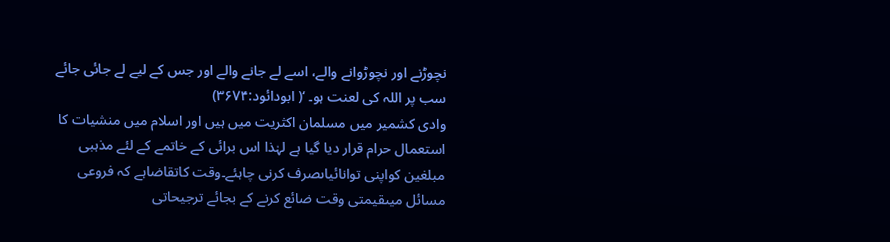نچوڑنے اور نچوڑوانے والے، اسے لے جانے والے اور جس کے لیے لے جائی جائے سب پر اللہ کی لعنت ہو۔ ‘( ابودائود:۳۶۷۴)
وادی کشمیر میں مسلمان اکثریت میں ہیں اور اسلام میں منشیات کا استعمال حرام قرار دیا گیا ہے لہٰذا اس برائی کے خاتمے کے لئے مذہبی مبلغین کواپنی توانائیاںصرف کرنی چاہئے۔وقت کاتقاضاہے کہ فروعی مسائل میںقیمتی وقت ضائع کرنے کے بجائے ترجیحاتی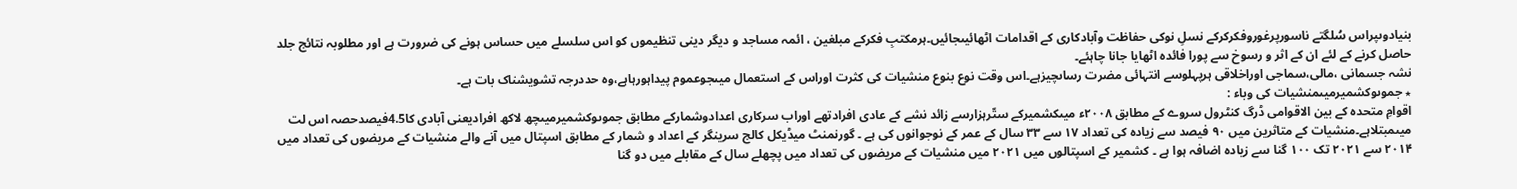بنیادوںپراس سُلگتے ناسورپرغوروفکرکرکے نسلِ نوکی حفاظت وآبادکاری کے اقدامات اٹھائیںجائیں۔ہرمکتبِ فکرکے مبلغین ، ائمہ مساجد و دیگر دینی تنظیموں کو اس سلسلے میں حساس ہونے کی ضرورت ہے اور مطلوبہ نتائج جلد حاصل کرنے کے لئے ان کے اثر و رسوخ سے پورا فائدہ اٹھایا جانا چاہئے۔
نشہ جسمانی ،مالی،سماجی اوراخلاقی ہرپہلوسے انتہائی مضرت رساںچیزہے۔اس وقت نوع بنوع منشیات کی کثرت اوراس کے استعمال میںجوعموم پیداہورہاہے،وہ حددرجہ تشویشناک بات ہے۔
٭ جموںوکشمیرمیںمنشیات کی وباء :
اقوامِ متحدہ کے بین الاقوامی ڈرگ کنٹرول سروے کے مطابق ۲۰۰۸ء میںکشمیرکے ستّرہزارسے زائد نشے کے عادی افرادتھے اوراب سرکاری اعدادوشمارکے مطابق جموںوکشمیرمیںچھ لاکھ افرادیعنی آبادی کا4.5فیصدحصہ اس لت میںمبتلاہے۔منشیات کے متاثرین میں ۹۰ فیصد سے زیادہ کی تعداد ۱۷ سے ۳۳ سال کے عمر کے نوجوانوں کی ہے ۔ گورنمنٹ میڈیکل کالج سرینگر کے اعداد و شمار کے مطابق اسپتال میں آنے والے منشیات کے مریضوں کی تعداد میں ۲۰۱۴ سے ۲۰۲۱ تک ۱۰۰ گنا سے زیادہ اضافہ ہوا ہے ۔ کشمیر کے اسپتالوں میں ۲۰۲۱ میں منشیات کے مریضوں کی تعداد میں پچھلے سال کے مقابلے میں دو گنا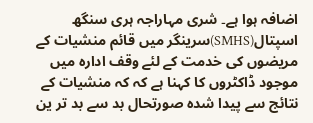اضافہ ہوا ہے۔ شری مہاراجہ ہری سنگھ اسپتال(SMHS)سرینگر میں قائم منشیات کے مریضوں کی خدمت کے لئے وقف ادارہ میں موجود ڈاکٹروں کا کہنا ہے کہ کہ منشیات کے نتائج سے پیدا شدہ صورتحال بد سے بد تر ین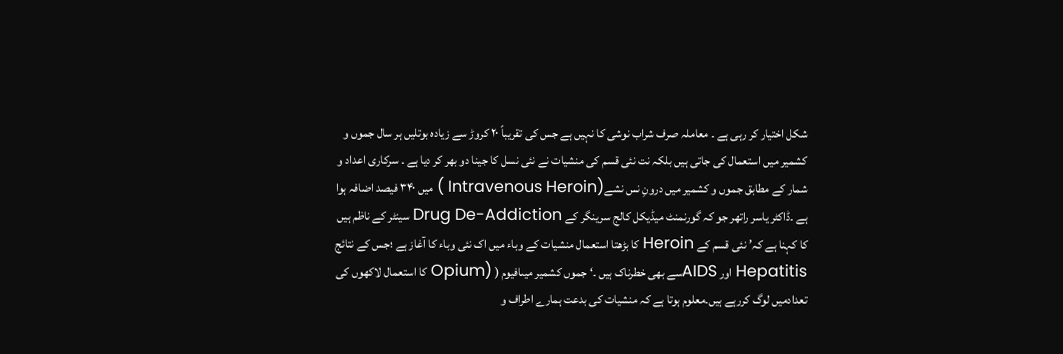شکل اختیار کر رہی ہے ۔ معاملہ صرف شراب نوشی کا نہیں ہے جس کی تقریباً ۲۰ کروڑ سے زیادہ بوتلیں ہر سال جموں و کشمیر میں استعمال کی جاتی ہیں بلکہ نت نئی قسم کی منشیات نے نئی نسل کا جینا دو بھر کر دیا ہے ۔ سرکاری اعداد و شمار کے مطابق جموں و کشمیر میں درونِ نس نشے(Intravenous Heroin ) میں ۳۴۰ فیصد اضافہ ہوا ہے ۔ڈاکٹر یاسر راتھر جو کہ گورنمنٹ میڈیکل کالج سرینگر کے Drug De-Addiction سینٹر کے ناظم ہیں کا کہنا ہے کہ’ نئی قسم کے Heroin کا بڑھتا استعمال منشیات کے وباء میں اک نئی وباء کا آغاز ہے ؛جس کے نتائج Hepatitis اور AIDSسے بھی خطرناک ہیں ۔‘ جموں کشمیر میںافیوم ( (Opium کا استعمال لاکھوں کی تعدادمیں لوگ کررہے ہیں۔معلوم ہوتا ہے کہ منشیات کی بدعت ہمارے اطراف و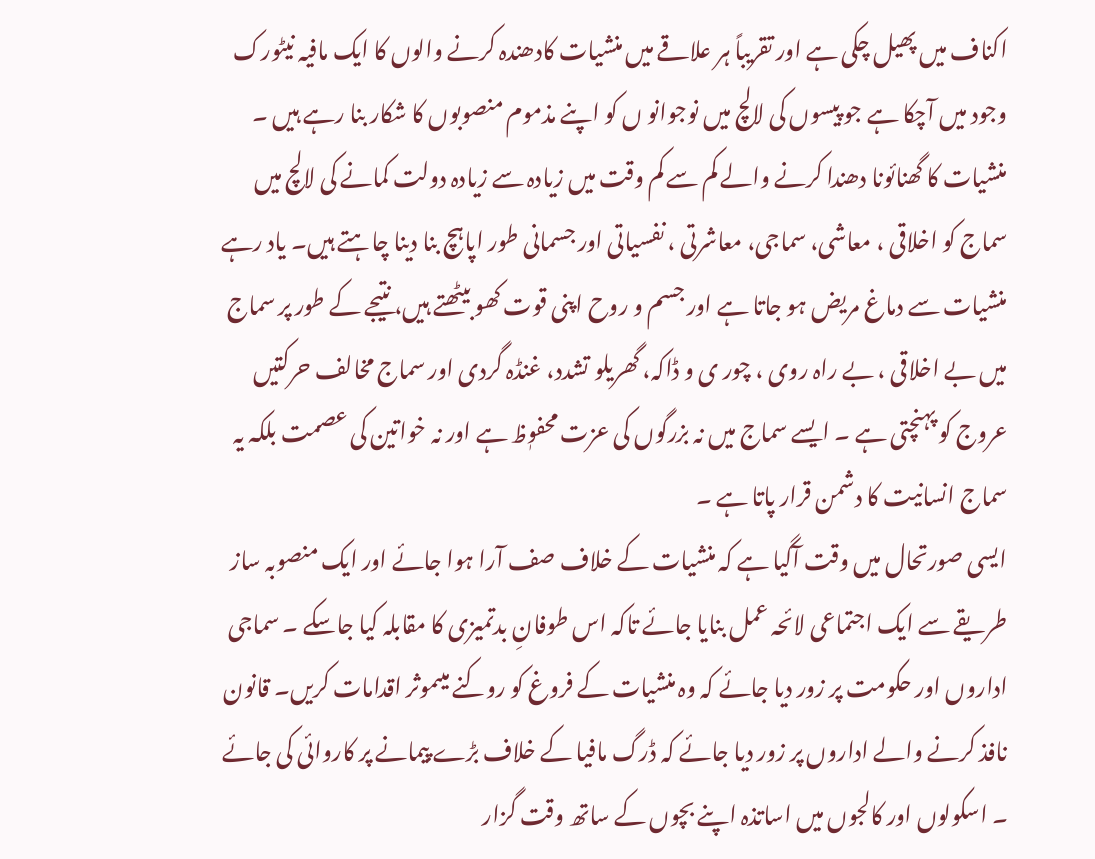اکناف میں پھیل چکی ہے اور تقریباً ہر علاقے میں منشیات کادھندہ کرنے والوں کا ایک مافیہ نیٹورک وجود میں آچکا ہے جو پیسوں کی لالچ میں نوجوانو ں کو اپنے مذموم منصوبوں کا شکار بنا رہے ہیں ۔ منشیات کا گھنائونا دھندا کرنے والے کم سے کم وقت میں زیادہ سے زیادہ دولت کمانے کی لالچ میں سماج کو اخلاقی ، معاشی، سماجی، معاشرتی ، نفسیاتی اور جسمانی طور اپاہچ بنا دینا چاہتے ہیں۔ یاد رہے منشیات سے دماغ مریض ہو جاتا ہے اور جسم و روح اپنی قوت کھو بیٹھتے ہیں، نتیجے کے طور پر سماج میں بے اخلاقی ، بے راہ روی ، چور ی و ڈاکہ، گھریلو تشدد، غنڈہ گردی اور سماج مخالف حرکتیں عروج کو پہنچتی ہے ۔ ایسے سماج میں نہ بزرگوں کی عزت محفوٖظ ہے اور نہ خواتین کی عصمت بلکہ یہ سماج انسانیت کا دشمن قرار پاتا ہے ۔
ایسی صورتحال میں وقت آگیا ہے کہ منشیات کے خلاف صف آرا ہوا جائے اور ایک منصوبہ ساز طریقے سے ایک اجتماعی لائحہ عمل بنایا جائے تاکہ اس طوفانِ بدتمیزی کا مقابلہ کیا جاسکے ۔ سماجی اداروں اور حکومت پر زور دیا جائے کہ وہ منشیات کے فروغ کو روکنے میںموثر اقدامات کریں۔ قانون نافذ کرنے والے اداروں پر زور دیا جائے کہ ڈرگ مافیا کے خلاف بڑے پیمانے پر کاروائی کی جائے ۔ اسکولوں اور کالجوں میں اساتذہ اپنے بچوں کے ساتھ وقت گزار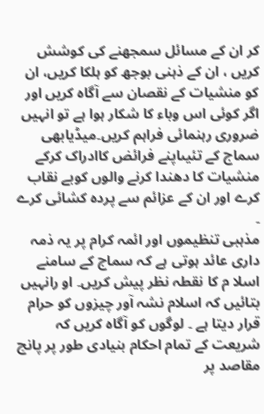کر ان کے مسائل سمجھنے کی کوشش کریں ، ان کے ذہنی بوجھ کو ہلکا کریں، ان کو منشیات کے نقصان سے آگاہ کریں اور اگر کوئی اس وباء کا شکار ہوا ہے تو انہیں ضروری رہنمائی فراہم کریں۔میڈیابھی سماج کے تئیںاپنے فرائض کاادراک کرکے منشیات کا دھندا کرنے والوں کوبے نقاب کرے اور ان کے عزائم سے پردہ کشائی کرے ۔
مذہبی تنظیموں اور ائمہ کرام پر یہ ذمہ داری عائد ہوتی ہے کہ سماج کے سامنے اسلا م کا نقطہ نظر پیش کریں۔ او رانہیں بتائیں کہ اسلام نشہ آور چیزوں کو حرام قرار دیتا ہے ۔ لوگوں کو آگاہ کریں کہ شریعت کے تمام احکام بنیادی طور پر پانچ مقاصد پر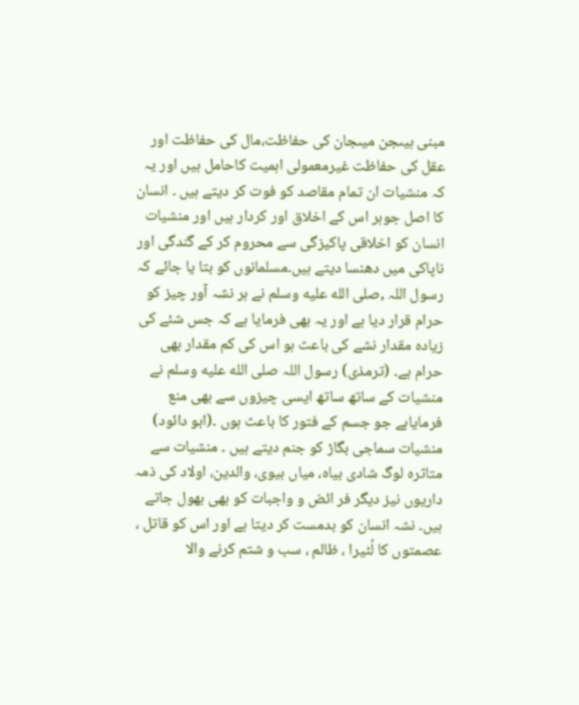مبنی ہیںجن میںجان کی حفاظت،مال کی حفاظت اور عقل کی حفاظت غیرمعمولی اہمیت کاحامل ہیں اور یہ کہ منشیات ان تمام مقاصد کو فوت کر دیتے ہیں ۔ انسان کا اصل جوہر اس کے اخلاق اور کردار ہیں اور منشیات انسان کو اخلاقی پاکیزگی سے محروم کر کے گندگی اور ناپاکی میں دھنسا دیتے ہیں۔مسلمانوں کو بتا یا جائے کہ رسول اللہ ,صلى الله عليه وسلم نے ہر نشہ آور چیز کو حرام قرار دیا ہے اور یہ بھی فرمایا ہے کہ جس شئے کی زیادہ مقدار نشے کی باعث ہو اس کی کم مقدار بھی حرام ہے۔ (ترمذی) رسول اللہ صلى الله عليه وسلم نے منشیات کے ساتھ ساتھ ایسی چیزوں سے بھی منع فرمایاہے جو جسم کے فتور کا باعث ہوں ۔(ابو دائود)
منشیات سماجی بگاڑ کو جنم دیتے ہیں ۔ منشیات سے متاثرہ لوگ شادی بیاہ، میاں بیوی، والدین، اولاد کی ذمہ داریوں نیز دیگر فر ائض و واجبات کو بھی بھول جاتے ہیں۔ نشہ انسان کو بدمست کر دیتا ہے اور اس کو قاتل ، عصمتوں کا لُٹیرا ، ظالم ، سب و شتم کرنے والا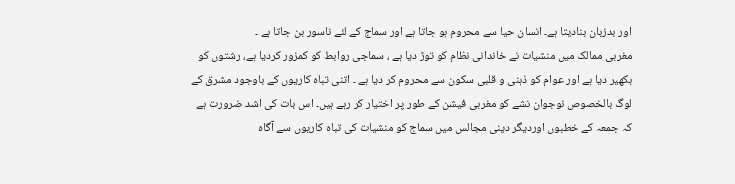اور بدزبان بنادیتا ہے۔ انسان حیا سے محروم ہو جاتا ہے اور سماج کے لئے ناسور بن جاتا ہے ۔
مغربی ممالک میں منشیات نے خاندانی نظام کو توڑ دیا ہے ، سماجی روابط کو کمزور کردیا ہے، رشتوں کو بکھیر دیا ہے اور عوام کو ذہنی و قلبی سکون سے محروم کر دیا ہے ۔ اتنی تباہ کاریوں کے باوجود مشرق کے لوگ بالخصوص نوجوان نشے کو مغربی فیشن کے طور پر اختیار کر رہے ہیں۔ اس بات کی اشد ضرورت ہے کہ جمعہ کے خطبوں اوردیگر دینی مجالس میں سماج کو منشیات کی تباہ کاریوں سے آگاہ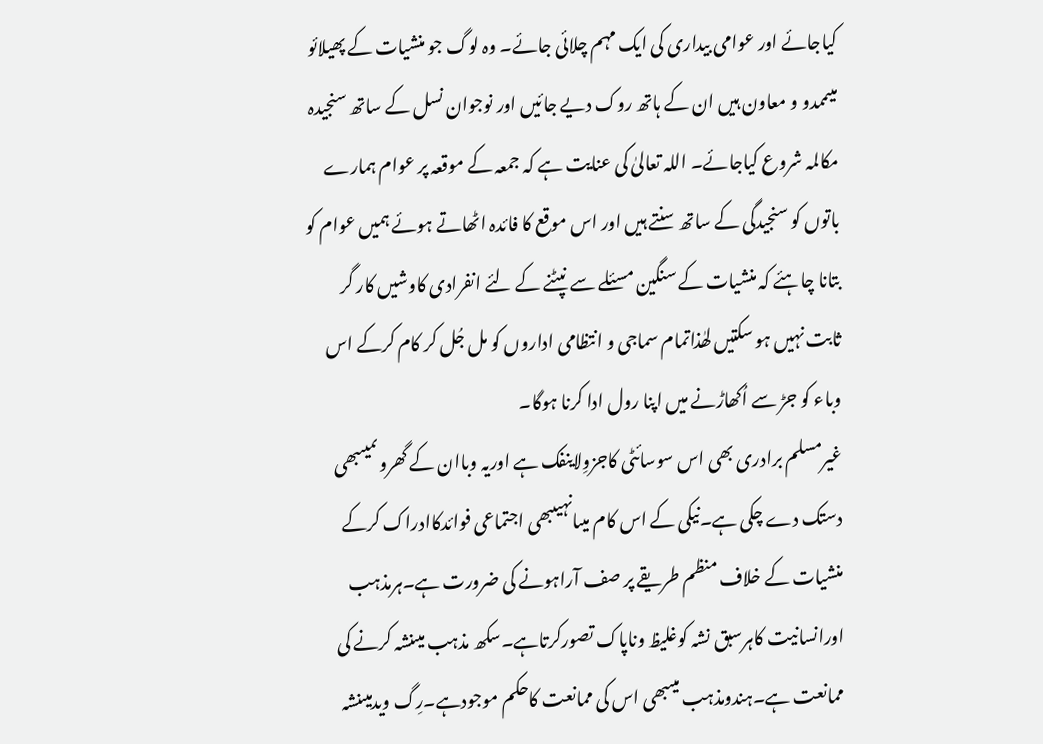کیاجائے اور عوامی بیداری کی ایک مہم چلائی جائے۔ وہ لوگ جو منشیات کے پھیلائو میںممدو و معاون ہیں ان کے ہاتھ روک دیے جائیں اور نوجوان نسل کے ساتھ سنجیدہ مکالمہ شروع کیاجائے۔ اللہ تعالیٰ کی عنایت ہے کہ جمعہ کے موقعہ پر عوام ہمارے باتوں کو سنجیدگی کے ساتھ سنتے ہیں اور اس موقع کا فائدہ اٹھاتے ہوئے ہمیں عوام کو بتانا چاہئے کہ منشیات کے سنگین مسئلے سے نپٹنے کے لئے انفرادی کاوشیں کار گر ثابت نہیں ہو سکتیں لھٰذاتمام سماجی و انتظامی اداروں کو مل جُل کر کام کرکے اس وباء کو جڑ سے اُکھاڑنے میں اپنا رول ادا کرنا ہوگا۔
غیرمسلم برادری بھی اس سوسائٹی کاجزوِلاینفک ہے اوریہ وباان کے گھروںمیںبھی دستک دے چکی ہے۔نیکی کے اس کام میںانہیںبھی اجتماعی فوائدکاادراک کرکے منشیات کے خلاف منظم طریقے پر صف آراہونے کی ضرورت ہے۔ہرمذہب اورانسانیت کاہرسبق نشہ کوغلیظ وناپاک تصورکرتاہے۔سکھ مذہب میںنشہ کرنے کی ممانعت ہے۔ہندومذہب میںبھی اس کی ممانعت کاحکم موجودہے۔رِگ ویدمیںنشہ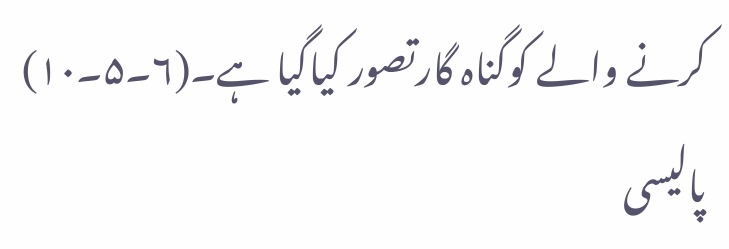کرنے والے کوگناہ گارتصور کیاگیا ہے۔(۶۔۵۔۱۰)
پالیسی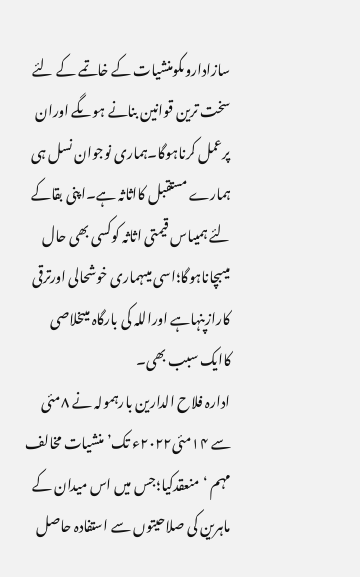سازاداروںکومنشیات کے خاتمے کے لئے سخت ترین قوانین بنانے ہوںگے اوران پرعمل کرناہوگا۔ہماری نوجوان نسل ہی ہمارے مستقبل کااثاثہ ہے۔اپنی بقاکے لئے ہمیںاس قیمتی اثاثہ کوکسی بھی حال میںبچاناہوگا؛اسی میںہماری خوشحالی اورترقی کارازپنہاہے اوراللہ کی بارگاہ میںخلاصی کاایک سبب بھی۔
ادارہ فلاح الدارین بارہمولہ نے ۸مئی سے ۱۴مئی۲۰۲۲ء تک’ منشیات مخالف مہم ‘منعقدکیا؛جس میں اس میدان کے ماہرین کی صلاحیتوں سے استفادہ حاصل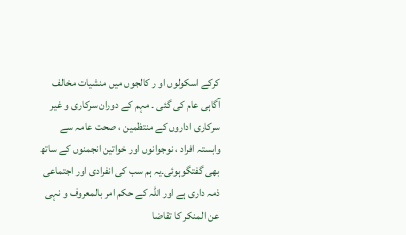کرکے اسکولوں او ر کالجوں میں منشیات مخالف آگاہی عام کی گئی ۔ مہم کے دوران سرکاری و غیر سرکاری اداروں کے منتظمین ، صحت عامہ سے وابستہ افراد ، نوجوانوں اور خواتین انجمنوں کے ساتھ بھی گفتگوہوئی۔یہ ہم سب کی انفرادی اور اجتماعی ذمہ داری ہے اور اللہ کے حکم امر بالمعروف و نہی عن المنکر کا تقاضا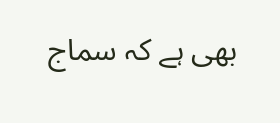بھی ہے کہ سماج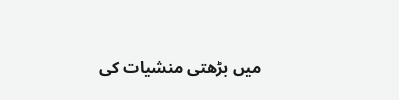میں بڑھتی منشیات کی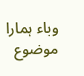وباء ہمارا موضوع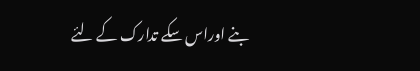بنے اوراس سکے تدارک کے لئے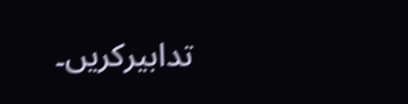تدابیرکریں۔